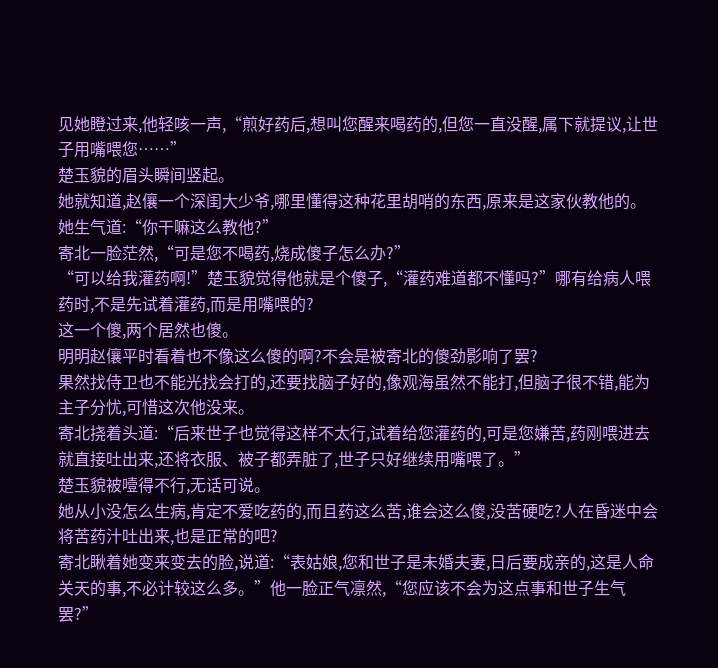见她瞪过来,他轻咳一声,“煎好药后,想叫您醒来喝药的,但您一直没醒,属下就提议,让世子用嘴喂您……”
楚玉貌的眉头瞬间竖起。
她就知道,赵儴一个深闺大少爷,哪里懂得这种花里胡哨的东西,原来是这家伙教他的。
她生气道:“你干嘛这么教他?”
寄北一脸茫然,“可是您不喝药,烧成傻子怎么办?”
“可以给我灌药啊!”楚玉貌觉得他就是个傻子,“灌药难道都不懂吗?”哪有给病人喂药时,不是先试着灌药,而是用嘴喂的?
这一个傻,两个居然也傻。
明明赵儴平时看着也不像这么傻的啊?不会是被寄北的傻劲影响了罢?
果然找侍卫也不能光找会打的,还要找脑子好的,像观海虽然不能打,但脑子很不错,能为主子分忧,可惜这次他没来。
寄北挠着头道:“后来世子也觉得这样不太行,试着给您灌药的,可是您嫌苦,药刚喂进去就直接吐出来,还将衣服、被子都弄脏了,世子只好继续用嘴喂了。”
楚玉貌被噎得不行,无话可说。
她从小没怎么生病,肯定不爱吃药的,而且药这么苦,谁会这么傻,没苦硬吃?人在昏迷中会将苦药汁吐出来,也是正常的吧?
寄北瞅着她变来变去的脸,说道:“表姑娘,您和世子是未婚夫妻,日后要成亲的,这是人命关天的事,不必计较这么多。”他一脸正气凛然,“您应该不会为这点事和世子生气罢?”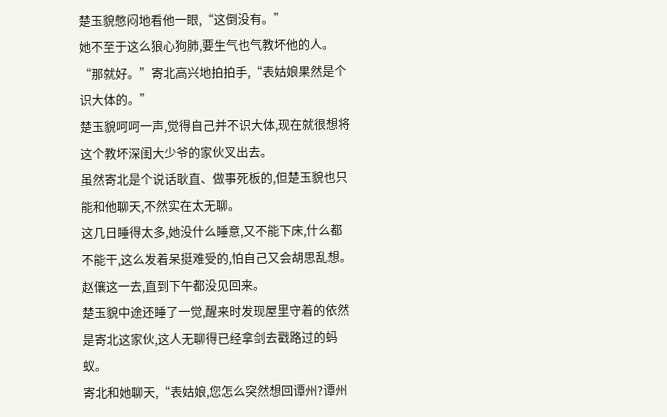楚玉貌憋闷地看他一眼,“这倒没有。”
她不至于这么狼心狗肺,要生气也气教坏他的人。
“那就好。”寄北高兴地拍拍手,“表姑娘果然是个识大体的。”
楚玉貌呵呵一声,觉得自己并不识大体,现在就很想将这个教坏深闺大少爷的家伙叉出去。
虽然寄北是个说话耿直、做事死板的,但楚玉貌也只能和他聊天,不然实在太无聊。
这几日睡得太多,她没什么睡意,又不能下床,什么都不能干,这么发着呆挺难受的,怕自己又会胡思乱想。
赵儴这一去,直到下午都没见回来。
楚玉貌中途还睡了一觉,醒来时发现屋里守着的依然是寄北这家伙,这人无聊得已经拿剑去戳路过的蚂蚁。
寄北和她聊天,“表姑娘,您怎么突然想回谭州?谭州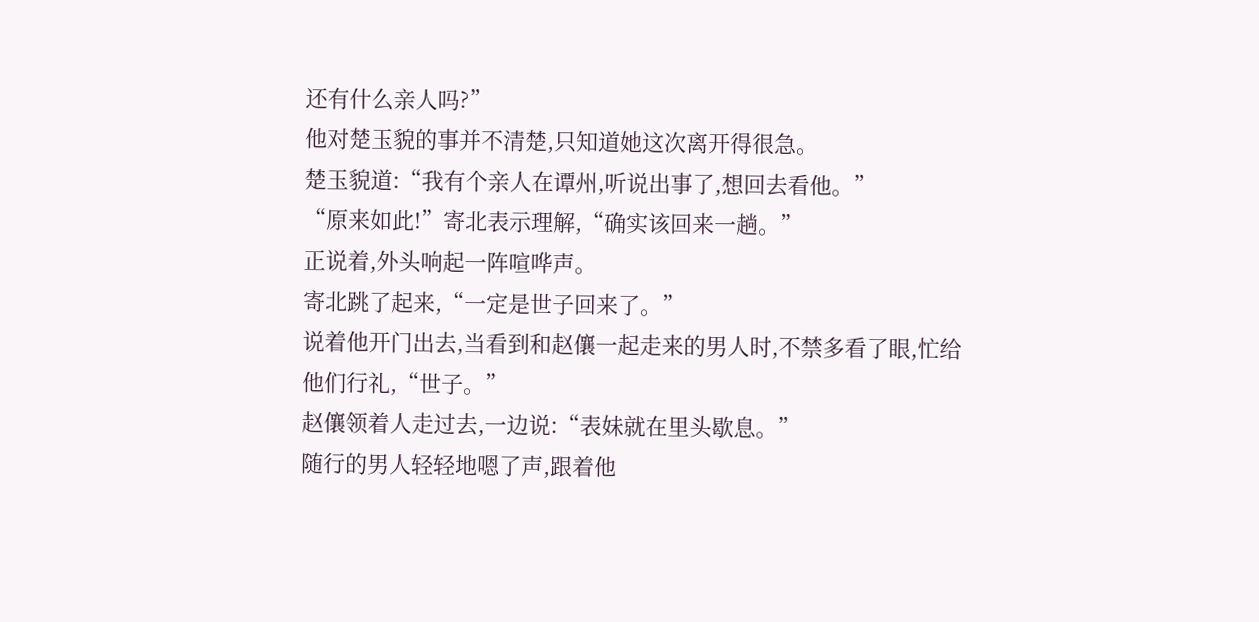还有什么亲人吗?”
他对楚玉貌的事并不清楚,只知道她这次离开得很急。
楚玉貌道:“我有个亲人在谭州,听说出事了,想回去看他。”
“原来如此!”寄北表示理解,“确实该回来一趟。”
正说着,外头响起一阵喧哗声。
寄北跳了起来,“一定是世子回来了。”
说着他开门出去,当看到和赵儴一起走来的男人时,不禁多看了眼,忙给他们行礼,“世子。”
赵儴领着人走过去,一边说:“表妹就在里头歇息。”
随行的男人轻轻地嗯了声,跟着他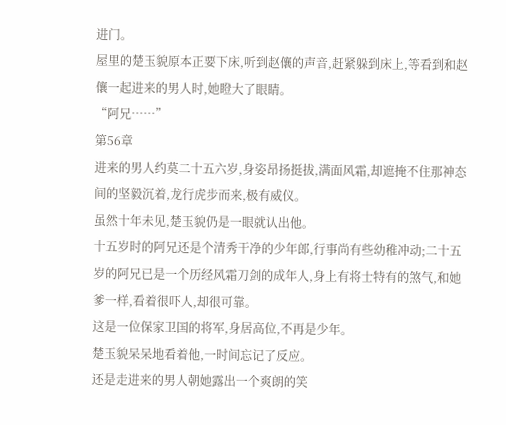进门。
屋里的楚玉貌原本正要下床,听到赵儴的声音,赶紧躲到床上,等看到和赵儴一起进来的男人时,她瞪大了眼睛。
“阿兄……”
第56章
进来的男人约莫二十五六岁,身姿昂扬挺拔,满面风霜,却遮掩不住那神态间的坚毅沉着,龙行虎步而来,极有威仪。
虽然十年未见,楚玉貌仍是一眼就认出他。
十五岁时的阿兄还是个清秀干净的少年郎,行事尚有些幼稚冲动;二十五岁的阿兄已是一个历经风霜刀剑的成年人,身上有将士特有的煞气,和她爹一样,看着很吓人,却很可靠。
这是一位保家卫国的将军,身居高位,不再是少年。
楚玉貌呆呆地看着他,一时间忘记了反应。
还是走进来的男人朝她露出一个爽朗的笑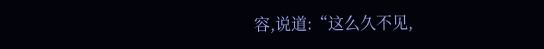容,说道:“这么久不见,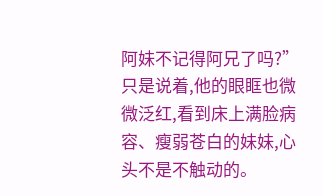阿妹不记得阿兄了吗?”
只是说着,他的眼眶也微微泛红,看到床上满脸病容、瘦弱苍白的妹妹,心头不是不触动的。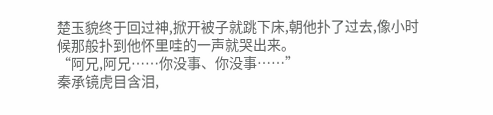楚玉貌终于回过神,掀开被子就跳下床,朝他扑了过去,像小时候那般扑到他怀里哇的一声就哭出来。
“阿兄,阿兄……你没事、你没事……”
秦承镜虎目含泪,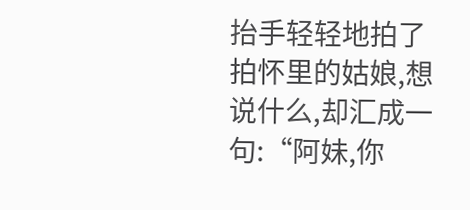抬手轻轻地拍了拍怀里的姑娘,想说什么,却汇成一句:“阿妹,你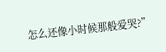怎么还像小时候那般爱哭?”